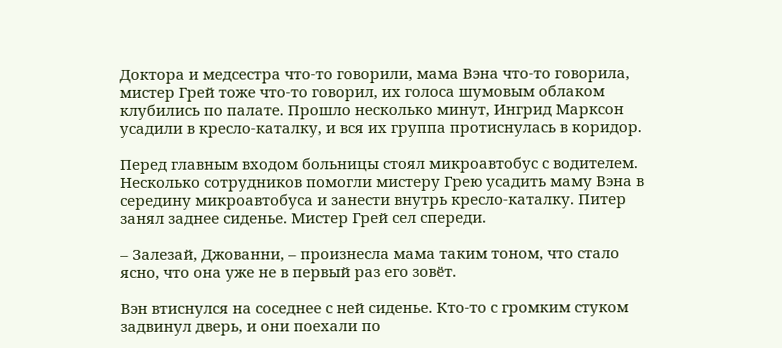Доктора и медсестра что-то говорили, мама Вэна что-то говорила, мистер Грей тоже что-то говорил, их голоса шумовым облаком клубились по палате. Прошло несколько минут, Ингрид Марксон усадили в кресло-каталку, и вся их группа протиснулась в коридор.

Перед главным входом больницы стоял микроавтобус с водителем. Несколько сотрудников помогли мистеру Грею усадить маму Вэна в середину микроавтобуса и занести внутрь кресло-каталку. Питер занял заднее сиденье. Мистер Грей сел спереди.

– Залезай, Джованни, – произнесла мама таким тоном, что стало ясно, что она уже не в первый раз его зовёт.

Вэн втиснулся на соседнее с ней сиденье. Кто-то с громким стуком задвинул дверь, и они поехали по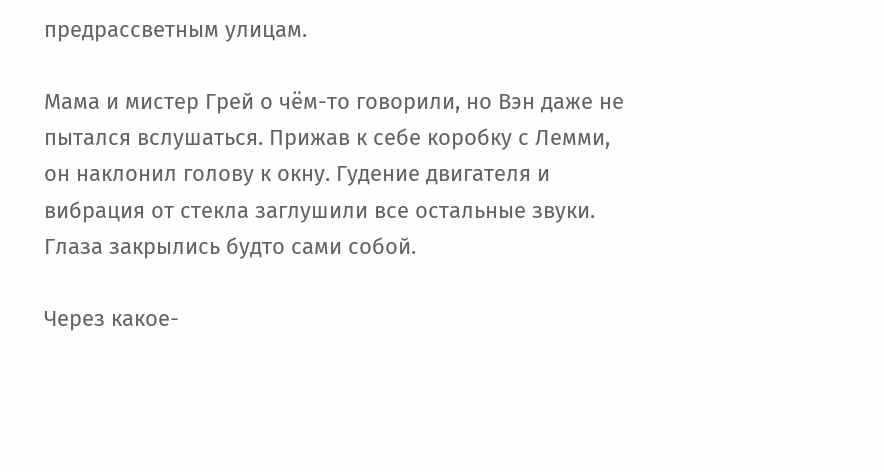предрассветным улицам.

Мама и мистер Грей о чём-то говорили, но Вэн даже не пытался вслушаться. Прижав к себе коробку с Лемми, он наклонил голову к окну. Гудение двигателя и вибрация от стекла заглушили все остальные звуки. Глаза закрылись будто сами собой.

Через какое-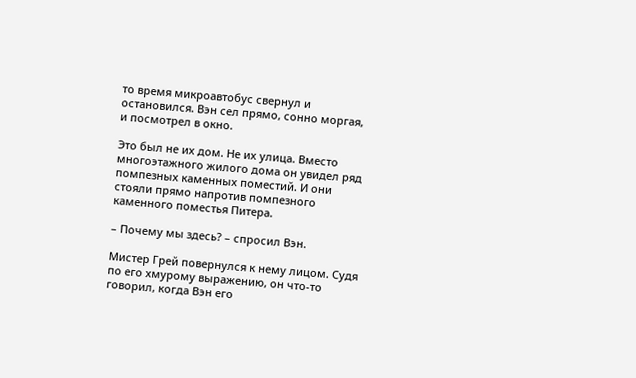то время микроавтобус свернул и остановился. Вэн сел прямо, сонно моргая, и посмотрел в окно.

Это был не их дом. Не их улица. Вместо многоэтажного жилого дома он увидел ряд помпезных каменных поместий. И они стояли прямо напротив помпезного каменного поместья Питера.

– Почему мы здесь? – спросил Вэн.

Мистер Грей повернулся к нему лицом. Судя по его хмурому выражению, он что-то говорил, когда Вэн его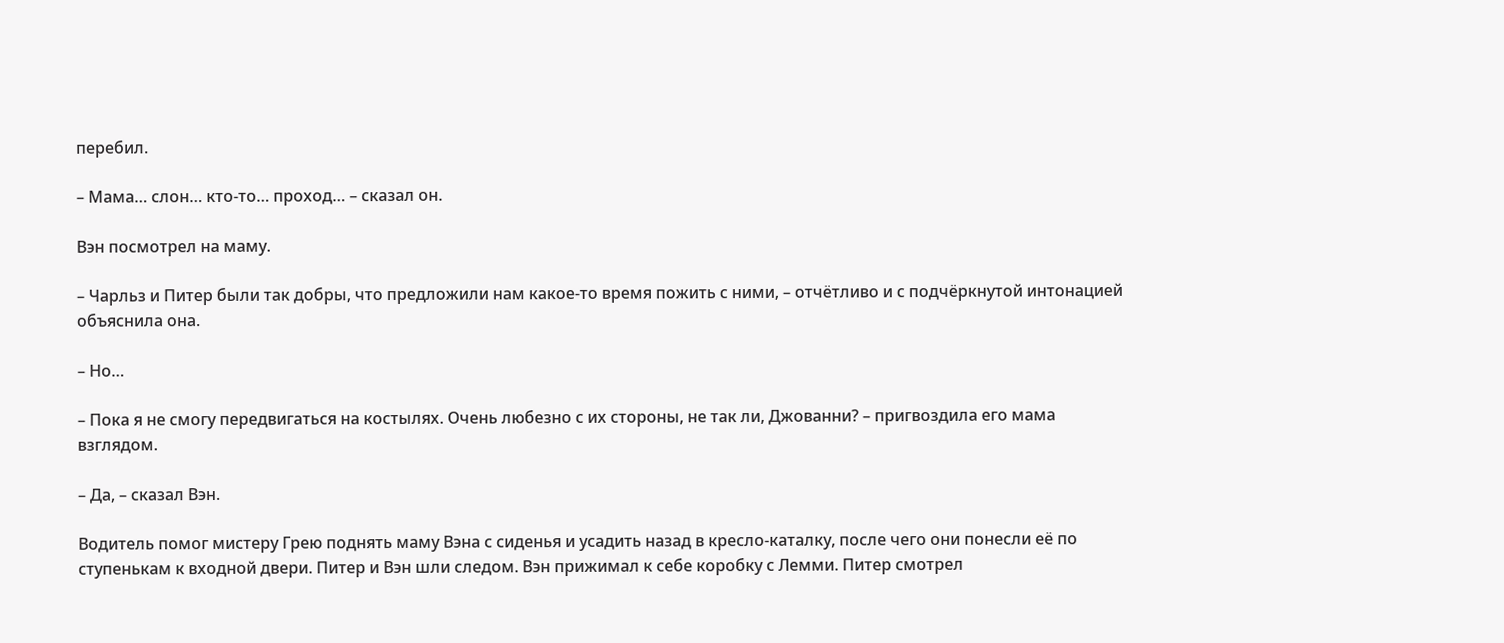перебил.

– Мама… слон… кто-то… проход… – сказал он.

Вэн посмотрел на маму.

– Чарльз и Питер были так добры, что предложили нам какое-то время пожить с ними, – отчётливо и с подчёркнутой интонацией объяснила она.

– Но…

– Пока я не смогу передвигаться на костылях. Очень любезно с их стороны, не так ли, Джованни? – пригвоздила его мама взглядом.

– Да, – сказал Вэн.

Водитель помог мистеру Грею поднять маму Вэна с сиденья и усадить назад в кресло-каталку, после чего они понесли её по ступенькам к входной двери. Питер и Вэн шли следом. Вэн прижимал к себе коробку с Лемми. Питер смотрел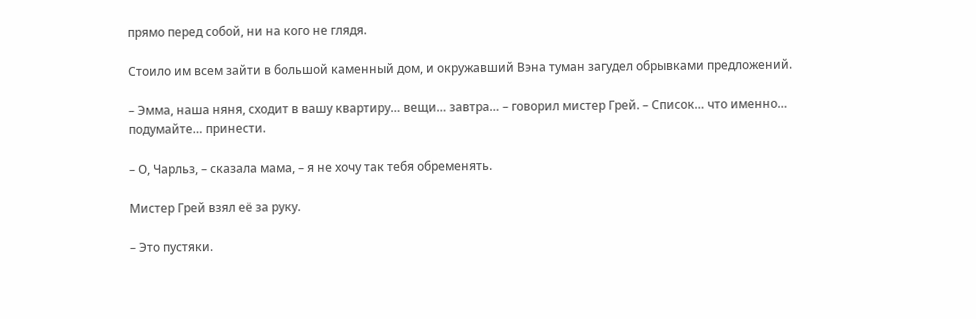прямо перед собой, ни на кого не глядя.

Стоило им всем зайти в большой каменный дом, и окружавший Вэна туман загудел обрывками предложений.

– Эмма, наша няня, сходит в вашу квартиру… вещи… завтра… – говорил мистер Грей. – Список… что именно… подумайте… принести.

– О, Чарльз, – сказала мама, – я не хочу так тебя обременять.

Мистер Грей взял её за руку.

– Это пустяки.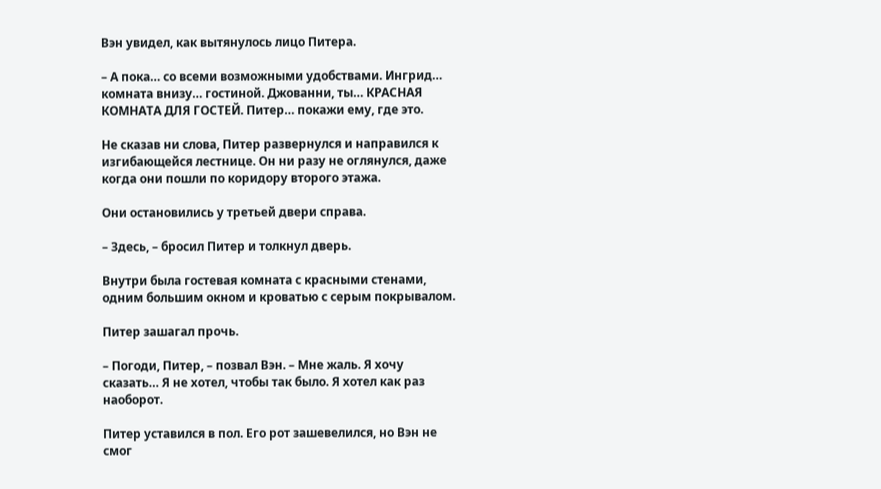Вэн увидел, как вытянулось лицо Питера.

– А пока… со всеми возможными удобствами. Ингрид… комната внизу… гостиной. Джованни, ты… КРАСНАЯ КОМНАТА ДЛЯ ГОСТЕЙ. Питер… покажи ему, где это.

Не сказав ни слова, Питер развернулся и направился к изгибающейся лестнице. Он ни разу не оглянулся, даже когда они пошли по коридору второго этажа.

Они остановились у третьей двери справа.

– Здесь, – бросил Питер и толкнул дверь.

Внутри была гостевая комната с красными стенами, одним большим окном и кроватью с серым покрывалом.

Питер зашагал прочь.

– Погоди, Питер, – позвал Вэн. – Мне жаль. Я хочу сказать… Я не хотел, чтобы так было. Я хотел как раз наоборот.

Питер уставился в пол. Его рот зашевелился, но Вэн не смог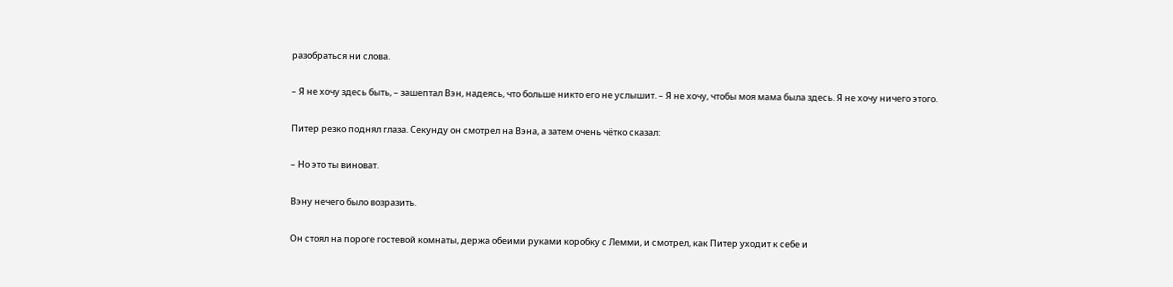разобраться ни слова.

– Я не хочу здесь быть, – зашептал Вэн, надеясь, что больше никто его не услышит. – Я не хочу, чтобы моя мама была здесь. Я не хочу ничего этого.

Питер резко поднял глаза. Секунду он смотрел на Вэна, а затем очень чётко сказал:

– Но это ты виноват.

Вэну нечего было возразить.

Он стоял на пороге гостевой комнаты, держа обеими руками коробку с Лемми, и смотрел, как Питер уходит к себе и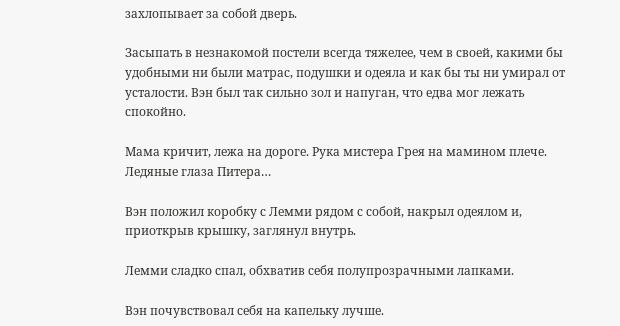захлопывает за собой дверь.

Засыпать в незнакомой постели всегда тяжелее, чем в своей, какими бы удобными ни были матрас, подушки и одеяла и как бы ты ни умирал от усталости. Вэн был так сильно зол и напуган, что едва мог лежать спокойно.

Мама кричит, лежа на дороге. Рука мистера Грея на мамином плече. Ледяные глаза Питера…

Вэн положил коробку с Лемми рядом с собой, накрыл одеялом и, приоткрыв крышку, заглянул внутрь.

Лемми сладко спал, обхватив себя полупрозрачными лапками.

Вэн почувствовал себя на капельку лучше.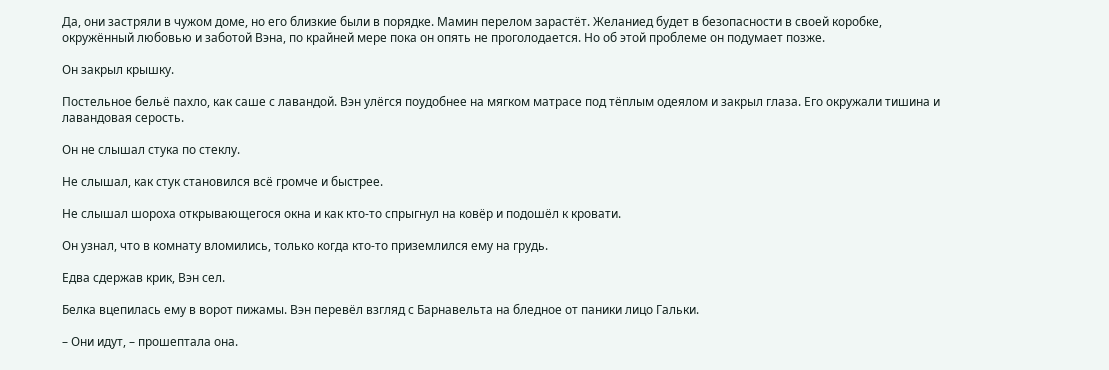Да, они застряли в чужом доме, но его близкие были в порядке. Мамин перелом зарастёт. Желаниед будет в безопасности в своей коробке, окружённый любовью и заботой Вэна, по крайней мере пока он опять не проголодается. Но об этой проблеме он подумает позже.

Он закрыл крышку.

Постельное бельё пахло, как саше с лавандой. Вэн улёгся поудобнее на мягком матрасе под тёплым одеялом и закрыл глаза. Его окружали тишина и лавандовая серость.

Он не слышал стука по стеклу.

Не слышал, как стук становился всё громче и быстрее.

Не слышал шороха открывающегося окна и как кто-то спрыгнул на ковёр и подошёл к кровати.

Он узнал, что в комнату вломились, только когда кто-то приземлился ему на грудь.

Едва сдержав крик, Вэн сел.

Белка вцепилась ему в ворот пижамы. Вэн перевёл взгляд с Барнавельта на бледное от паники лицо Гальки.

– Они идут, – прошептала она.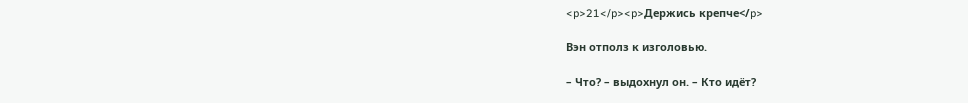<p>21</p><p>Держись крепче</p>

Вэн отполз к изголовью.

– Что? – выдохнул он. – Кто идёт?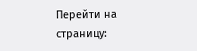Перейти на страницу: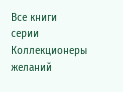Все книги серии Коллекционеры желаний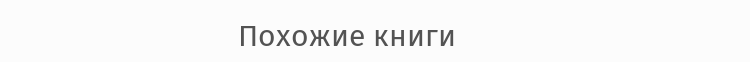Похожие книги